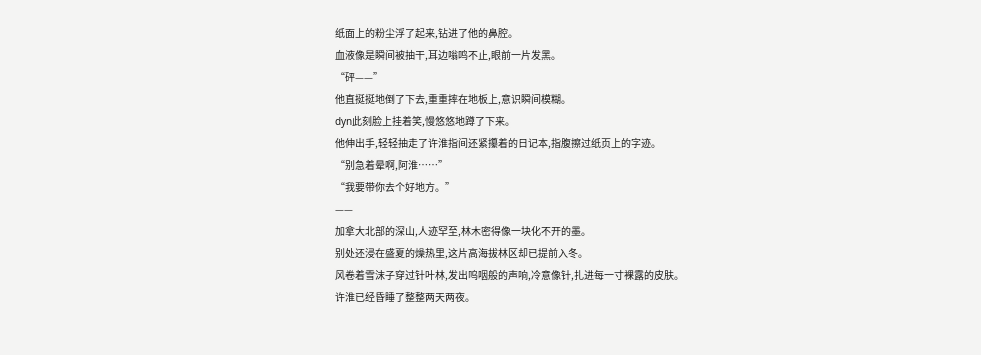纸面上的粉尘浮了起来,钻进了他的鼻腔。
血液像是瞬间被抽干,耳边嗡鸣不止,眼前一片发黑。
“砰——”
他直挺挺地倒了下去,重重摔在地板上,意识瞬间模糊。
dyn此刻脸上挂着笑,慢悠悠地蹲了下来。
他伸出手,轻轻抽走了许淮指间还紧攥着的日记本,指腹擦过纸页上的字迹。
“别急着晕啊,阿淮……”
“我要带你去个好地方。”
——
加拿大北部的深山,人迹罕至,林木密得像一块化不开的墨。
别处还浸在盛夏的燥热里,这片高海拔林区却已提前入冬。
风卷着雪沫子穿过针叶林,发出呜咽般的声响,冷意像针,扎进每一寸裸露的皮肤。
许淮已经昏睡了整整两天两夜。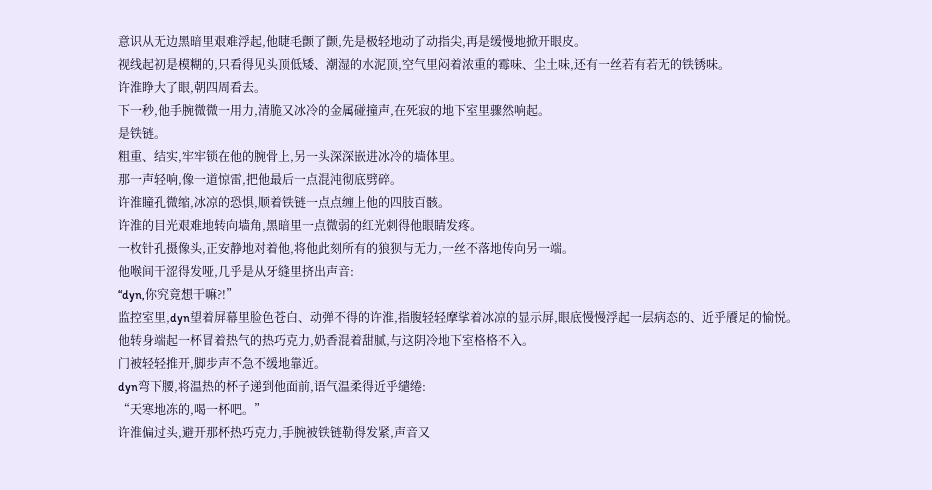意识从无边黑暗里艰难浮起,他睫毛颤了颤,先是极轻地动了动指尖,再是缓慢地掀开眼皮。
视线起初是模糊的,只看得见头顶低矮、潮湿的水泥顶,空气里闷着浓重的霉味、尘土味,还有一丝若有若无的铁锈味。
许淮睁大了眼,朝四周看去。
下一秒,他手腕微微一用力,清脆又冰冷的金属碰撞声,在死寂的地下室里骤然响起。
是铁链。
粗重、结实,牢牢锁在他的腕骨上,另一头深深嵌进冰冷的墙体里。
那一声轻响,像一道惊雷,把他最后一点混沌彻底劈碎。
许淮瞳孔微缩,冰凉的恐惧,顺着铁链一点点缠上他的四肢百骸。
许淮的目光艰难地转向墙角,黑暗里一点微弱的红光刺得他眼睛发疼。
一枚针孔摄像头,正安静地对着他,将他此刻所有的狼狈与无力,一丝不落地传向另一端。
他喉间干涩得发哑,几乎是从牙缝里挤出声音:
“dyn,你究竟想干嘛?!”
监控室里,dyn望着屏幕里脸色苍白、动弹不得的许淮,指腹轻轻摩挲着冰凉的显示屏,眼底慢慢浮起一层病态的、近乎餍足的愉悦。
他转身端起一杯冒着热气的热巧克力,奶香混着甜腻,与这阴冷地下室格格不入。
门被轻轻推开,脚步声不急不缓地靠近。
dyn弯下腰,将温热的杯子递到他面前,语气温柔得近乎缱绻:
“天寒地冻的,喝一杯吧。”
许淮偏过头,避开那杯热巧克力,手腕被铁链勒得发紧,声音又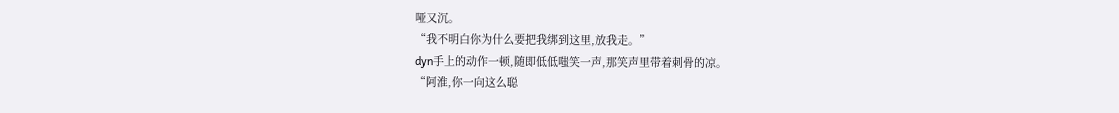哑又沉。
“我不明白你为什么要把我绑到这里,放我走。”
dyn手上的动作一顿,随即低低嗤笑一声,那笑声里带着刺骨的凉。
“阿淮,你一向这么聪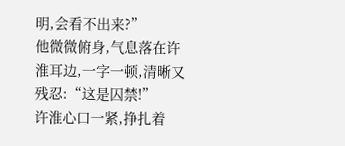明,会看不出来?”
他微微俯身,气息落在许淮耳边,一字一顿,清晰又残忍:“这是囚禁!”
许淮心口一紧,挣扎着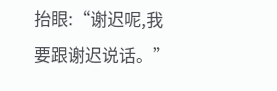抬眼:“谢迟呢,我要跟谢迟说话。”